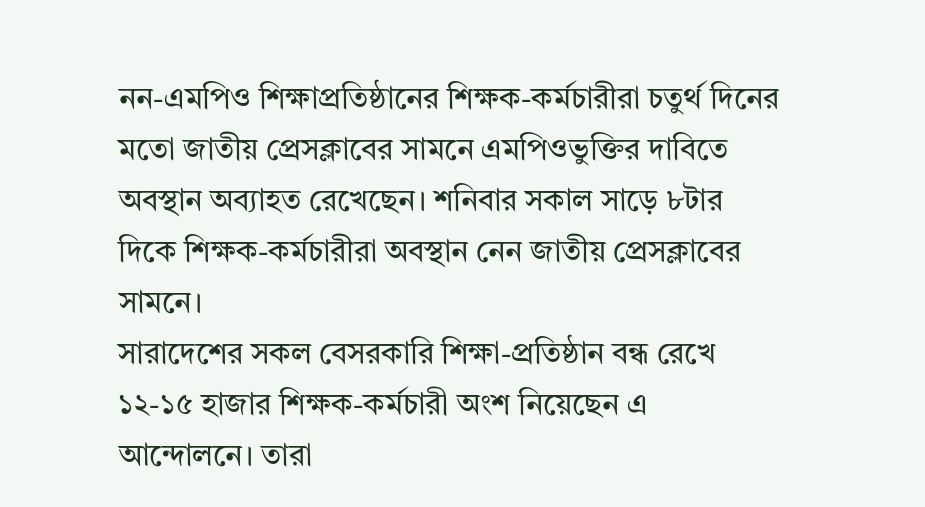নন-এমপিও শিক্ষাপ্রতিষ্ঠানের শিক্ষক-কর্মচারীরা চতুর্থ দিনের মতো জাতীয় প্রেসক্লাবের সামনে এমপিওভুক্তির দাবিতে অবস্থান অব্যাহত রেখেছেন। শনিবার সকাল সাড়ে ৮টার দিকে শিক্ষক-কর্মচারীরা অবস্থান নেন জাতীয় প্রেসক্লাবের সামনে।
সারাদেশের সকল বেসরকারি শিক্ষা-প্রতিষ্ঠান বন্ধ রেখে ১২-১৫ হাজার শিক্ষক-কর্মচারী অংশ নিয়েছেন এ আন্দোলনে। তারা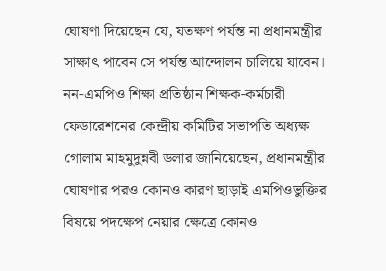ঘোষণা দিয়েছেন যে, যতক্ষণ পর্যন্ত না প্রধানমন্ত্রীর সাক্ষাৎ পাবেন সে পর্যন্ত আন্দোলন চালিয়ে যাবেন।
নন-এমপিও শিক্ষা প্রতিষ্ঠান শিক্ষক-কর্মচারী ফেডারেশনের কেন্দ্রীয় কমিটির সভাপতি অধ্যক্ষ গোলাম মাহমুদুন্নবী ডলার জানিয়েছেন, প্রধানমন্ত্রীর ঘোষণার পরও কোনও কারণ ছাড়াই এমপিওভুক্তির বিষয়ে পদক্ষেপ নেয়ার ক্ষেত্রে কোনও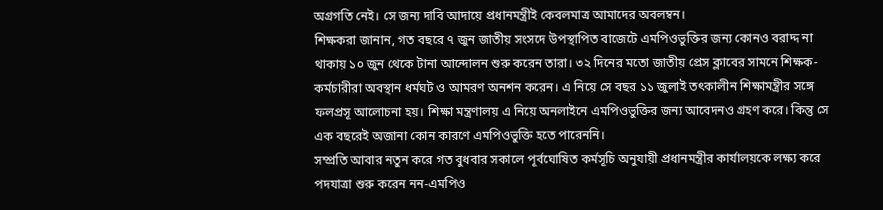অগ্রগতি নেই। সে জন্য দাবি আদায়ে প্রধানমন্ত্রীই কেবলমাত্র আমাদের অবলম্বন।
শিক্ষকরা জানান, গত বছরে ৭ জুন জাতীয় সংসদে উপস্থাপিত বাজেটে এমপিওভুক্তির জন্য কোনও বরাদ্দ না থাকায় ১০ জুন থেকে টানা আন্দোলন শুরু করেন তারা। ৩২ দিনের মতো জাতীয় প্রেস ক্লাবের সামনে শিক্ষক-কর্মচারীরা অবস্থান ধর্মঘট ও আমরণ অনশন করেন। এ নিয়ে সে বছর ১১ জুলাই তৎকালীন শিক্ষামন্ত্রীর সঙ্গে ফলপ্রসূ আলোচনা হয়। শিক্ষা মন্ত্রণালয় এ নিয়ে অনলাইনে এমপিওভুক্তির জন্য আবেদনও গ্রহণ করে। কিন্তু সে এক বছরেই অজানা কোন কারণে এমপিওভুক্তি হতে পারেননি।
সম্প্রতি আবার নতুন করে গত বুধবার সকালে পূর্বঘোষিত কর্মসূচি অনুযায়ী প্রধানমন্ত্রীর কার্যালয়কে লক্ষ্য করে পদযাত্রা শুরু করেন নন-এমপিও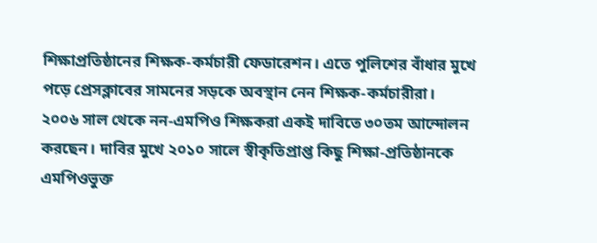শিক্ষাপ্রতিষ্ঠানের শিক্ষক-কর্মচারী ফেডারেশন। এতে পুলিশের বাঁধার মুখে পড়ে প্রেসক্লাবের সামনের সড়কে অবস্থান নেন শিক্ষক-কর্মচারীরা।
২০০৬ সাল থেকে নন-এমপিও শিক্ষকরা একই দাবিতে ৩০তম আন্দোলন করছেন। দাবির মুখে ২০১০ সালে স্বীকৃতিপ্রাপ্ত কিছু শিক্ষা-প্রতিষ্ঠানকে এমপিওভুক্ত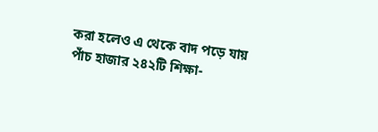করা হলেও এ থেকে বাদ পড়ে যায় পাঁচ হাজার ২৪২টি শিক্ষা-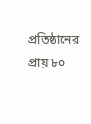প্রতিষ্ঠানের প্রায় ৮০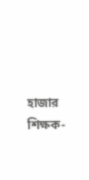হাজার শিক্ষক-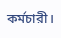কর্মচারী।